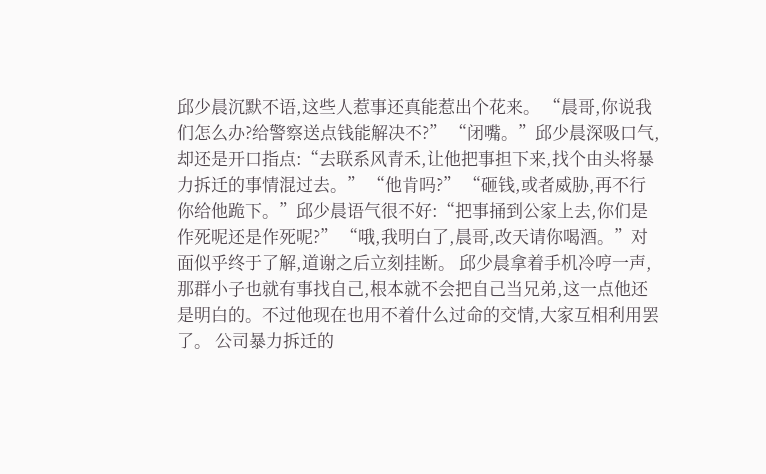邱少晨沉默不语,这些人惹事还真能惹出个花来。 “晨哥,你说我们怎么办?给警察送点钱能解决不?” “闭嘴。”邱少晨深吸口气,却还是开口指点:“去联系风青禾,让他把事担下来,找个由头将暴力拆迁的事情混过去。” “他肯吗?” “砸钱,或者威胁,再不行你给他跪下。”邱少晨语气很不好:“把事捅到公家上去,你们是作死呢还是作死呢?” “哦,我明白了,晨哥,改天请你喝酒。”对面似乎终于了解,道谢之后立刻挂断。 邱少晨拿着手机冷哼一声,那群小子也就有事找自己,根本就不会把自己当兄弟,这一点他还是明白的。不过他现在也用不着什么过命的交情,大家互相利用罢了。 公司暴力拆迁的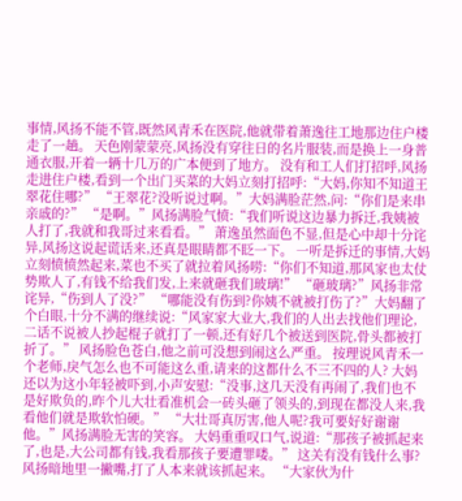事情,风扬不能不管,既然风青禾在医院,他就带着萧逸往工地那边住户楼走了一趟。 天色刚蒙蒙亮,风扬没有穿往日的名片服装,而是换上一身普通衣服,开着一辆十几万的广本便到了地方。 没有和工人们打招呼,风扬走进住户楼,看到一个出门买菜的大妈立刻打招呼:“大妈,你知不知道王翠花住哪?” “王翠花?没听说过啊。”大妈满脸茫然,问:“你们是来串亲戚的?” “是啊。”风扬满脸气愤:“我们听说这边暴力拆迁,我姨被人打了,我就和我哥过来看看。” 萧逸虽然面色不显,但是心中却十分诧异,风扬这说起谎话来,还真是眼睛都不眨一下。 一听是拆迁的事情,大妈立刻愤愤然起来,菜也不买了就拉着风扬唠:“你们不知道,那风家也太仗势欺人了,有钱不给我们发,上来就砸我们玻璃!” “砸玻璃?”风扬非常诧异,“伤到人了没?” “哪能没有伤到?你姨不就被打伤了?”大妈翻了个白眼,十分不满的继续说:“风家家大业大,我们的人出去找他们理论,二话不说被人抄起棍子就打了一顿,还有好几个被送到医院,骨头都被打折了。” 风扬脸色苍白,他之前可没想到闹这么严重。 按理说风青禾一个老师,戾气怎么也不可能这么重,请来的这都什么不三不四的人? 大妈还以为这小年轻被吓到,小声安慰:“没事,这几天没有再闹了,我们也不是好欺负的,昨个儿大壮看准机会一砖头砸了领头的,到现在都没人来,我看他们就是欺软怕硬。” “大壮哥真厉害,他人呢?我可要好好谢谢他。”风扬满脸无害的笑容。 大妈重重叹口气,说道:“那孩子被抓起来了,也是,大公司都有钱,我看那孩子要遭罪喽。” 这关有没有钱什么事?风扬暗地里一撇嘴,打了人本来就该抓起来。 “大家伙为什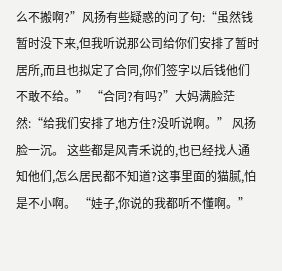么不搬啊?”风扬有些疑惑的问了句:“虽然钱暂时没下来,但我听说那公司给你们安排了暂时居所,而且也拟定了合同,你们签字以后钱他们不敢不给。” “合同?有吗?”大妈满脸茫然:“给我们安排了地方住?没听说啊。” 风扬脸一沉。 这些都是风青禾说的,也已经找人通知他们,怎么居民都不知道?这事里面的猫腻,怕是不小啊。 “娃子,你说的我都听不懂啊。”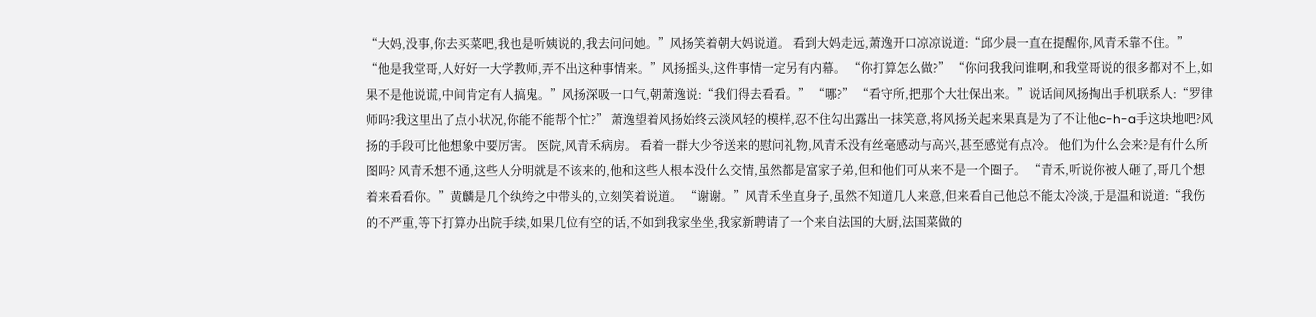“大妈,没事,你去买菜吧,我也是听姨说的,我去问问她。”风扬笑着朝大妈说道。 看到大妈走远,萧逸开口凉凉说道:“邱少晨一直在提醒你,风青禾靠不住。” “他是我堂哥,人好好一大学教师,弄不出这种事情来。”风扬摇头,这件事情一定另有内幕。 “你打算怎么做?” “你问我我问谁啊,和我堂哥说的很多都对不上,如果不是他说谎,中间肯定有人搞鬼。”风扬深吸一口气,朝萧逸说:“我们得去看看。” “哪?” “看守所,把那个大壮保出来。”说话间风扬掏出手机联系人:“罗律师吗?我这里出了点小状况,你能不能帮个忙?” 萧逸望着风扬始终云淡风轻的模样,忍不住勾出露出一抹笑意,将风扬关起来果真是为了不让他c-h-a手这块地吧?风扬的手段可比他想象中要厉害。 医院,风青禾病房。 看着一群大少爷送来的慰问礼物,风青禾没有丝毫感动与高兴,甚至感觉有点冷。 他们为什么会来?是有什么所图吗? 风青禾想不通,这些人分明就是不该来的,他和这些人根本没什么交情,虽然都是富家子弟,但和他们可从来不是一个圈子。 “青禾,听说你被人砸了,哥几个想着来看看你。”黄麟是几个纨绔之中带头的,立刻笑着说道。 “谢谢。”风青禾坐直身子,虽然不知道几人来意,但来看自己他总不能太冷淡,于是温和说道:“我伤的不严重,等下打算办出院手续,如果几位有空的话,不如到我家坐坐,我家新聘请了一个来自法国的大厨,法国菜做的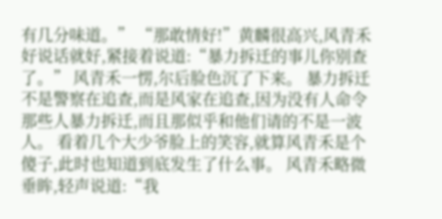有几分味道。” “那敢情好!”黄麟很高兴,风青禾好说话就好,紧接着说道:“暴力拆迁的事儿你别查了。” 风青禾一愣,尔后脸色沉了下来。 暴力拆迁不是警察在追查,而是风家在追查,因为没有人命令那些人暴力拆迁,而且那似乎和他们请的不是一波人。 看着几个大少爷脸上的笑容,就算风青禾是个傻子,此时也知道到底发生了什么事。 风青禾略微垂眸,轻声说道:“我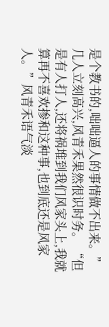是个教书的,咄咄逼人的事情做不出来。” 几人立刻高兴,风青禾果然很识时务。 “但是有人打人,还将祸堆到我们风家头上,我就算再不喜欢掺和这种事,也到底还是风家人。”风青禾语气淡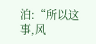泊:“所以这事,风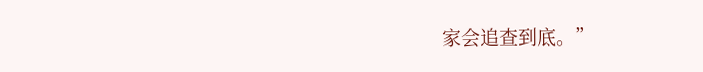家会追查到底。”